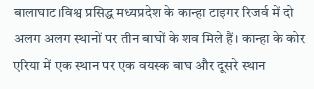बालाघाट।विश्व प्रसिद्ध मध्यप्रदेश के कान्हा टाइगर रिजर्व में दो अलग अलग स्थानों पर तीन बाघों के शव मिले हैं। कान्हा के कोर एरिया में एक स्थान पर एक वयस्क बाघ और दूसरे स्थान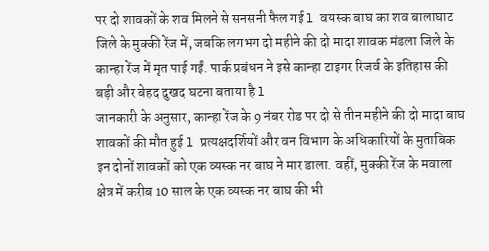पर दो शावकों के शव मिलने से सनसनी फैल गई l वयस्क बाघ का शव बालाघाट जिले के मुक्की रेंज में, जबकि लगभग दो महीने की दो मादा शावक मंडला जिले के कान्हा रेंज में मृत पाई गईं. पार्क प्रबंधन ने इसे कान्हा टाइगर रिजर्व के इतिहास की बड़ी और बेहद दुखद घटना बताया है l
जानकारी के अनुसार, कान्हा रेंज के 9 नंबर रोड पर दो से तीन महीने की दो मादा बाघ शावकों की मौत हुई l प्रत्यक्षदर्शियों और वन विभाग के अधिकारियों के मुताबिक इन दोनों शावकों को एक व्यस्क नर बाघ ने मार डाला. वहीं, मुक्की रेंज के मवाला क्षेत्र में करीब 10 साल के एक व्यस्क नर बाघ की भी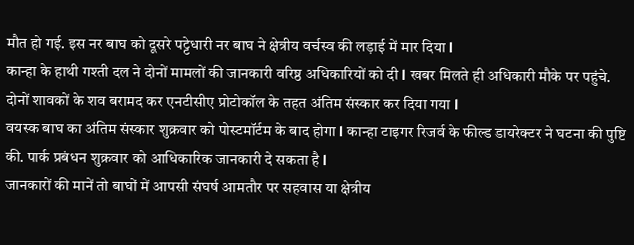मौत हो गई. इस नर बाघ को दूसरे पट्टेधारी नर बाघ ने क्षेत्रीय वर्चस्व की लड़ाई में मार दिया l
कान्हा के हाथी गश्ती दल ने दोनों मामलों की जानकारी वरिष्ठ अधिकारियों को दी l खबर मिलते ही अधिकारी मौके पर पहुंचे. दोनों शावकों के शव बरामद कर एनटीसीए प्रोटोकॉल के तहत अंतिम संस्कार कर दिया गया l
वयस्क बाघ का अंतिम संस्कार शुक्रवार को पोस्टमॉर्टम के बाद होगा l कान्हा टाइगर रिजर्व के फील्ड डायरेक्टर ने घटना की पुष्टि की. पार्क प्रबंधन शुक्रवार को आधिकारिक जानकारी दे सकता है l
जानकारों की मानें तो बाघों में आपसी संघर्ष आमतौर पर सहवास या क्षेत्रीय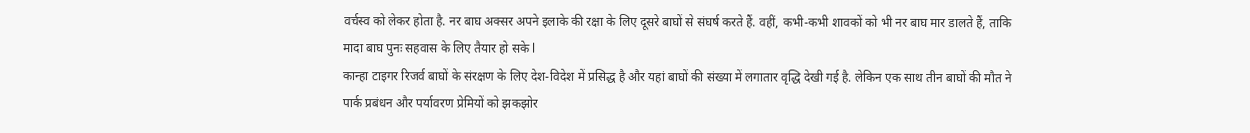वर्चस्व को लेकर होता है. नर बाघ अक्सर अपने इलाके की रक्षा के लिए दूसरे बाघों से संघर्ष करते हैं. वहीं, कभी-कभी शावकों को भी नर बाघ मार डालते हैं, ताकि मादा बाघ पुनः सहवास के लिए तैयार हो सके l
कान्हा टाइगर रिजर्व बाघों के संरक्षण के लिए देश-विदेश में प्रसिद्ध है और यहां बाघों की संख्या में लगातार वृद्धि देखी गई है. लेकिन एक साथ तीन बाघों की मौत ने पार्क प्रबंधन और पर्यावरण प्रेमियों को झकझोर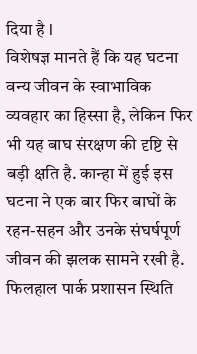दिया है l
विशेषज्ञ मानते हैं कि यह घटना वन्य जीवन के स्वाभाविक व्यवहार का हिस्सा है, लेकिन फिर भी यह बाघ संरक्षण की दृष्टि से बड़ी क्षति है. कान्हा में हुई इस घटना ने एक बार फिर बाघों के रहन-सहन और उनके संघर्षपूर्ण जीवन की झलक सामने रखी है. फिलहाल पार्क प्रशासन स्थिति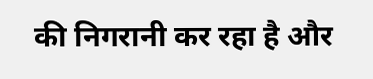की निगरानी कर रहा है और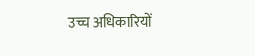उच्च अधिकारियों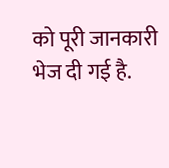को पूरी जानकारी भेज दी गई है.